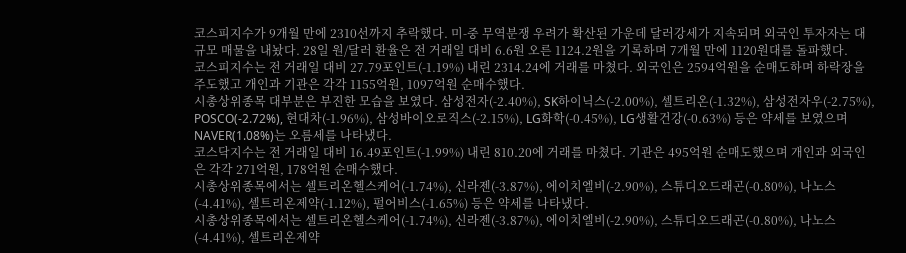코스피지수가 9개월 만에 2310선까지 추락했다. 미-중 무역분쟁 우려가 확산된 가운데 달러강세가 지속되며 외국인 투자자는 대규모 매물을 내놨다. 28일 원/달러 환율은 전 거래일 대비 6.6원 오른 1124.2원을 기록하며 7개월 만에 1120원대를 돌파했다.
코스피지수는 전 거래일 대비 27.79포인트(-1.19%) 내린 2314.24에 거래를 마쳤다. 외국인은 2594억원을 순매도하며 하락장을 주도했고 개인과 기관은 각각 1155억원, 1097억원 순매수했다.
시총상위종목 대부분은 부진한 모습을 보였다. 삼성전자(-2.40%), SK하이닉스(-2.00%), 셀트리온(-1.32%), 삼성전자우(-2.75%), POSCO(-2.72%), 현대차(-1.96%), 삼성바이오로직스(-2.15%), LG화학(-0.45%), LG생활건강(-0.63%) 등은 약세를 보였으며 NAVER(1.08%)는 오름세를 나타냈다.
코스닥지수는 전 거래일 대비 16.49포인트(-1.99%) 내린 810.20에 거래를 마쳤다. 기관은 495억원 순매도했으며 개인과 외국인은 각각 271억원, 178억원 순매수했다.
시총상위종목에서는 셀트리온헬스케어(-1.74%), 신라젠(-3.87%), 에이치엘비(-2.90%), 스튜디오드래곤(-0.80%), 나노스(-4.41%), 셀트리온제약(-1.12%), 펄어비스(-1.65%) 등은 약세를 나타냈다.
시총상위종목에서는 셀트리온헬스케어(-1.74%), 신라젠(-3.87%), 에이치엘비(-2.90%), 스튜디오드래곤(-0.80%), 나노스(-4.41%), 셀트리온제약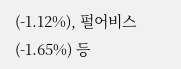(-1.12%), 펄어비스(-1.65%) 등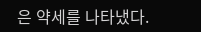은 약세를 나타냈다.